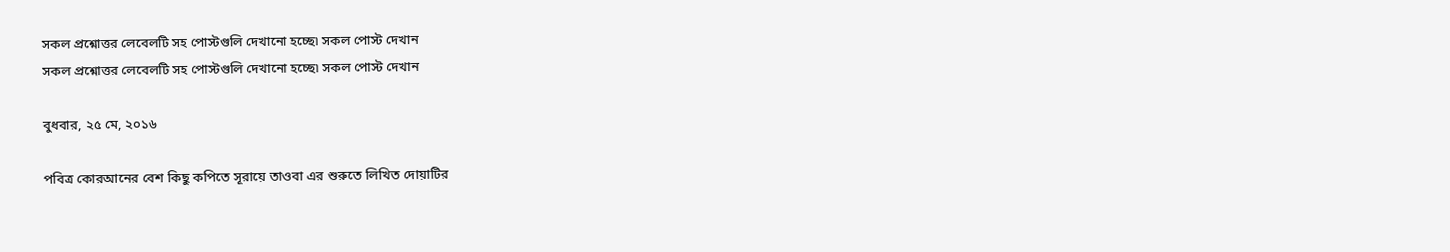সকল প্রশ্নোত্তর লেবেলটি সহ পোস্টগুলি দেখানো হচ্ছে৷ সকল পোস্ট দেখান
সকল প্রশ্নোত্তর লেবেলটি সহ পোস্টগুলি দেখানো হচ্ছে৷ সকল পোস্ট দেখান

বুধবার, ২৫ মে, ২০১৬

পবিত্র কোরআনের বেশ কিছু কপিতে সূরায়ে তাওবা এর শুরুতে লিখিত দোয়াটির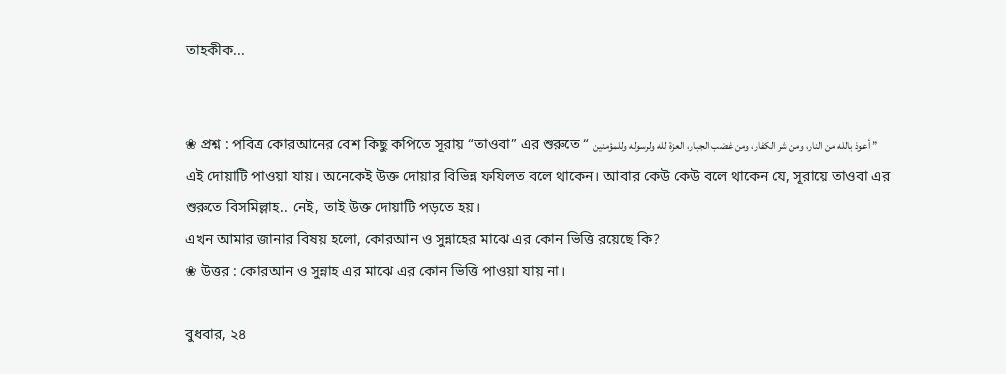তাহকীক...


❀ প্রশ্ন : পবিত্র কোরআনের বেশ কিছু কপিতে সূরায় “তাওবা” এর শুরুতে “ أعوذ بالله من النار، ومن شر الكفار، ومن غضب الجبار، العزة لله ولرسوله وللمؤمنين ” এই দোয়াটি পাওয়া যায়। অনেকেই উক্ত দোয়ার বিভিন্ন ফযিলত বলে থাকেন। আবার কেউ কেউ বলে থাকেন যে, সূরায়ে তাওবা এর শুরুতে বিসমিল্লাহ.. নেই, তাই উক্ত দোয়াটি পড়তে হয়।
এখন আমার জানার বিষয় হলো, কোরআন ও সুন্নাহের মাঝে এর কোন ভিত্তি রয়েছে কি?
❀ উত্তর : কোরআন ও সুন্নাহ এর মাঝে এর কোন ভিত্তি পাওয়া যায় না।

বুধবার, ২৪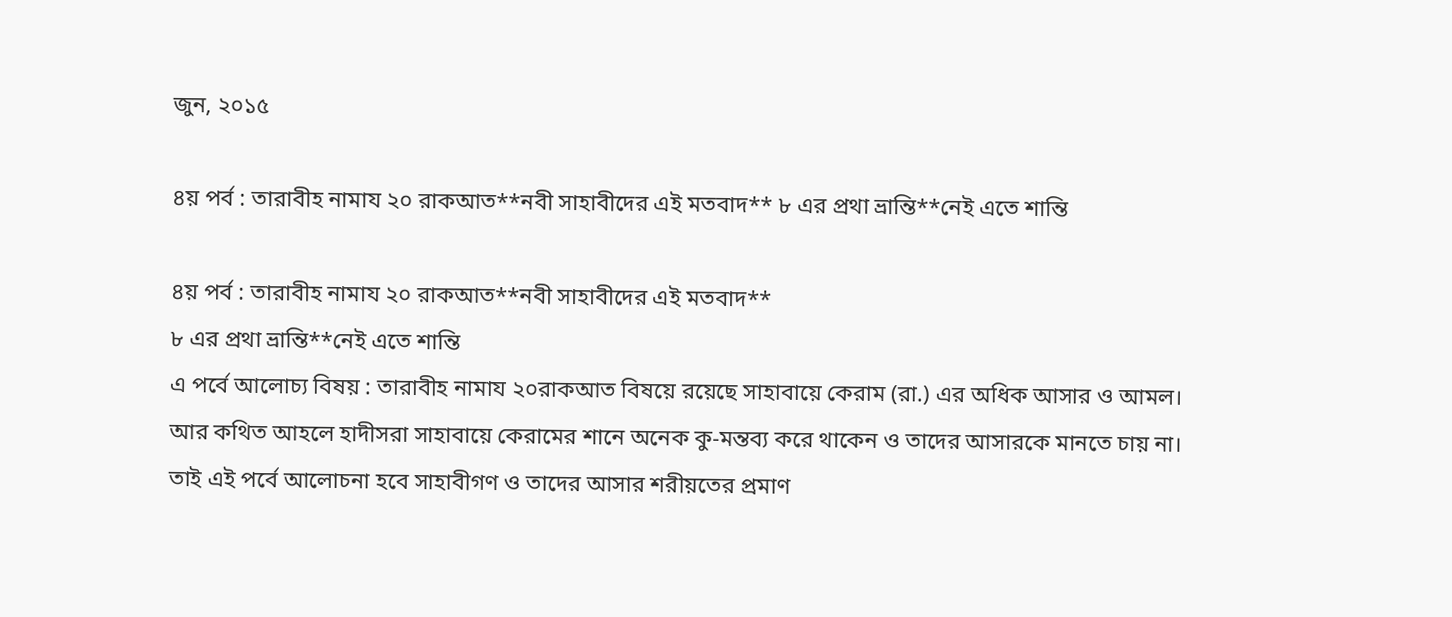জুন, ২০১৫

৪য় পর্ব : তারাবীহ নামায ২০ রাকআত**নবী সাহাবীদের এই মতবাদ** ৮ এর প্রথা ভ্রান্তি**নেই এতে শান্তি

৪য় পর্ব : তারাবীহ নামায ২০ রাকআত**নবী সাহাবীদের এই মতবাদ**
৮ এর প্রথা ভ্রান্তি**নেই এতে শান্তি
এ পর্বে আলোচ্য বিষয় : তারাবীহ নামায ২০রাকআত বিষয়ে রয়েছে সাহাবায়ে কেরাম (রা.) এর অধিক আসার ও আমল। আর কথিত আহলে হাদীসরা সাহাবায়ে কেরামের শানে অনেক কু-মন্তব্য করে থাকেন ও তাদের আসারকে মানতে চায় না। তাই এই পর্বে আলোচনা হবে সাহাবীগণ ও তাদের আসার শরীয়তের প্রমাণ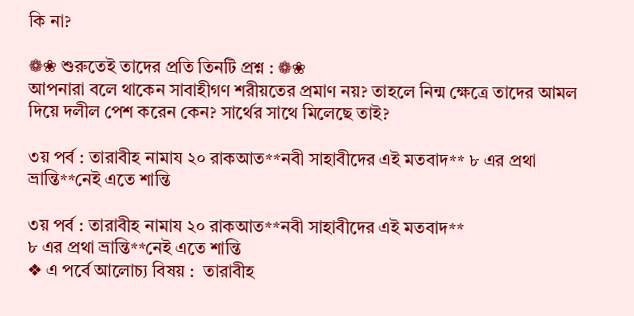কি না?

❁❀ শুরুতেই তাদের প্রতি তিনটি প্রশ্ন : ❁❀
আপনারা বলে থাকেন সাবাহীগণ শরীয়তের প্রমাণ নয়? তাহলে নিন্ম ক্ষেত্রে তাদের আমল দিয়ে দলীল পেশ করেন কেন? সার্থের সাথে মিলেছে তাই?

৩য় পর্ব : তারাবীহ নামায ২০ রাকআত**নবী সাহাবীদের এই মতবাদ** ৮ এর প্রথা ভ্রান্তি**নেই এতে শান্তি

৩য় পর্ব : তারাবীহ নামায ২০ রাকআত**নবী সাহাবীদের এই মতবাদ**
৮ এর প্রথা ভ্রান্তি**নেই এতে শান্তি
❖ এ পর্বে আলোচ্য বিষয় :  তারাবীহ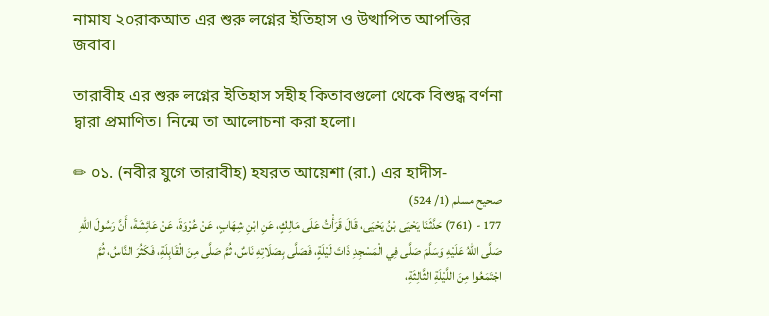নামায ২০রাকআত এর শুরু লগ্নের ইতিহাস ও উত্থাপিত আপত্তির জবাব।

তারাবীহ এর শুরু লগ্নের ইতিহাস সহীহ কিতাবগুলো থেকে বিশুদ্ধ বর্ণনা দ্বারা প্রমাণিত। নিন্মে তা আলোচনা করা হলো।

✏ ০১. (নবীর যুগে তারাবীহ) হযরত আয়েশা (রা.) এর হাদীস-
صحيح مسلم (1/ 524)
177 - (761) حَدَّثَنَا يَحْيَى بْنُ يَحْيَى، قَالَ قَرَأْتُ عَلَى مَالِكٍ، عَنِ ابْنِ شِهَابٍ، عَنْ عُرْوَةَ، عَنْ عَائِشَةَ، أَنَّ رَسُولَ اللهِ صَلَّى اللهُ عَلَيْهِ وَسَلَّمَ صَلَّى فِي الْمَسْجِدِ ذَاتَ لَيْلَةٍ، فَصَلَّى بِصَلَاتِهِ نَاسٌ، ثُمَّ صَلَّى مِنَ الْقَابِلَةِ، فَكَثُرَ النَّاسُ، ثُمَّ اجْتَمَعُوا مِنَ اللَّيْلَةِ الثَّالِثَةِ،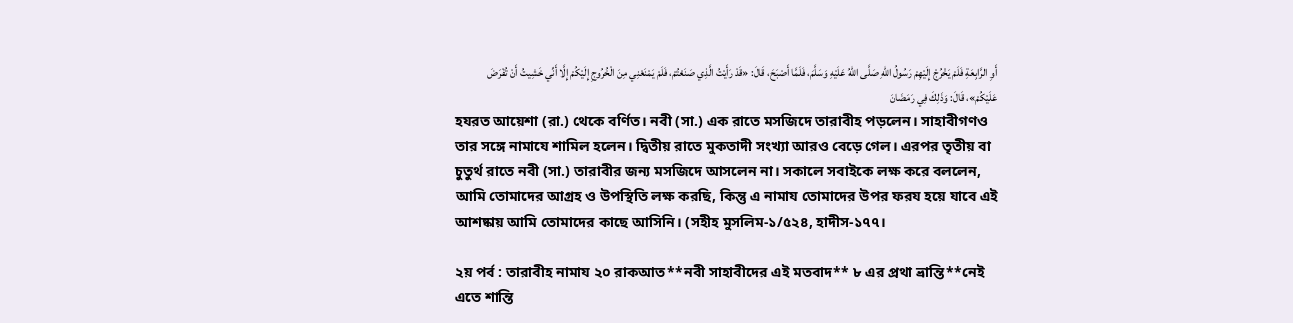أَوِ الرَّابِعَةِ فَلَمْ يَخْرُجْ إِلَيْهِمْ رَسُولُ اللهِ صَلَّى اللهُ عَلَيْهِ وَسَلَّمَ، فَلَمَّا أَصْبَحَ، قَالَ: «قَدْ رَأَيْتُ الَّذِي صَنَعْتُمْ، فَلَمْ يَمْنَعْنِي مِنَ الْخُرُوجِ إِلَيْكُمْ إِلَّا أَنِّي خَشِيتُ أَنْ تُفْرَضَ عَلَيْكُمْ»، قَالَ: وَذَلِكَ فِي رَمَضَانَ
হযরত আয়েশা (রা.) থেকে বর্ণিত। নবী (সা.) এক রাতে মসজিদে তারাবীহ পড়লেন। সাহাবীগণও তার সঙ্গে নামাযে শামিল হলেন। দ্বিতীয় রাতে মুকতাদী সংখ্যা আরও বেড়ে গেল। এরপর তৃতীয় বা চুতুর্থ রাতে নবী (সা.) তারাবীর জন্য মসজিদে আসলেন না। সকালে সবাইকে লক্ষ করে বললেন, আমি তোমাদের আগ্রহ ও উপস্থিতি লক্ষ করছি, কিন্তু এ নামায তোমাদের উপর ফরয হয়ে যাবে এই আশষ্কায় আমি তোমাদের কাছে আসিনি। (সহীহ মুসলিম-১/৫২৪, হাদীস-১৭৭।

২য় পর্ব : তারাবীহ নামায ২০ রাকআত**নবী সাহাবীদের এই মতবাদ** ৮ এর প্রথা ভ্রান্তি**নেই এতে শান্তি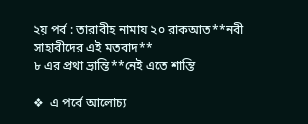২য় পর্ব : তারাবীহ নামায ২০ রাকআত**নবী সাহাবীদের এই মতবাদ**
৮ এর প্রথা ভ্রান্তি**নেই এতে শান্তি

❖  এ পর্বে আলোচ্য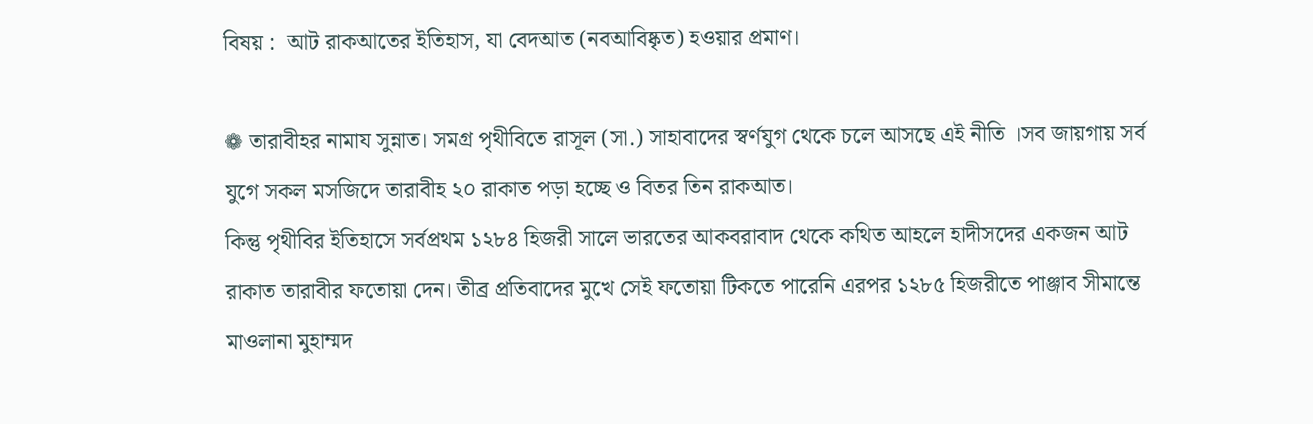বিষয় :  আট রাকআতের ইতিহাস, যা বেদআত (নবআবিষ্কৃত) হওয়ার প্রমাণ।

❁ তারাবীহর নামায সুন্নাত। সমগ্র পৃথীবিতে রাসূল (সা.) সাহাবাদের স্বর্ণযুগ থেকে চলে আসছে এই নীতি ।সব জায়গায় সর্ব যুগে সকল মসজিদে তারাবীহ ২০ রাকাত পড়া হচ্ছে ও বিতর তিন রাকআত।
কিন্তু পৃথীবির ইতিহাসে সর্বপ্রথম ১২৮৪ হিজরী সালে ভারতের আকবরাবাদ থেকে কথিত আহলে হাদীসদের একজন আট রাকাত তারাবীর ফতোয়া দেন। তীব্র প্রতিবাদের মুখে সেই ফতোয়া টিকতে পারেনি এরপর ১২৮৫ হিজরীতে পাঞ্জাব সীমান্তে মাওলানা মুহাম্মদ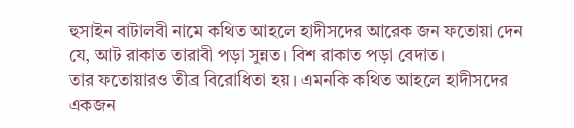হুসাইন বাটালবী নামে কথিত আহলে হাদীসদের আরেক জন ফতোয়া দেন যে, আট রাকাত তারাবী পড়া সুন্নত। বিশ রাকাত পড়া বেদাত।
তার ফতোয়ারও তীব্র বিরোধিতা হয়। এমনকি কথিত আহলে হাদীসদের একজন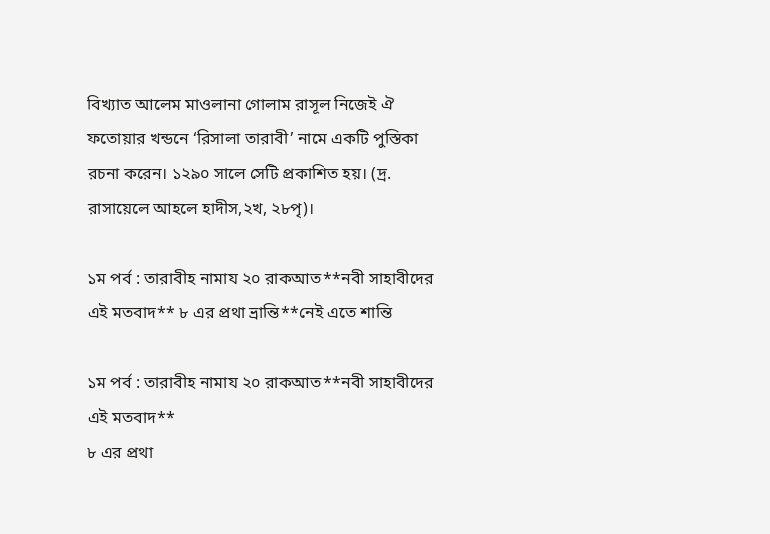বিখ্যাত আলেম মাওলানা গোলাম রাসূল নিজেই ঐ ফতোয়ার খন্ডনে ‘রিসালা তারাবী’ নামে একটি পুস্তিকা রচনা করেন। ১২৯০ সালে সেটি প্রকাশিত হয়। (দ্র. রাসায়েলে আহলে হাদীস,২খ, ২৮পৃ)।

১ম পর্ব : তারাবীহ নামায ২০ রাকআত**নবী সাহাবীদের এই মতবাদ** ৮ এর প্রথা ভ্রান্তি**নেই এতে শান্তি

১ম পর্ব : তারাবীহ নামায ২০ রাকআত**নবী সাহাবীদের এই মতবাদ**
৮ এর প্রথা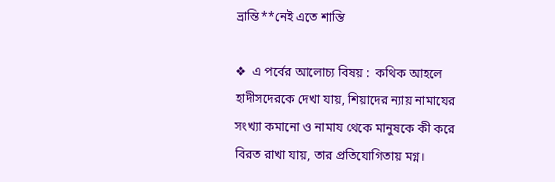ভ্রান্তি**নেই এতে শান্তি

❖  এ পর্বের আলোচ্য বিষয় :  কথিক আহলে হাদীসদেরকে দেখা যায়, শিয়াদের ন্যায় নামাযের সংখ্যা কমানো ও নামায থেকে মানুষকে কী করে বিরত রাখা যায়, তার প্রতিযোগিতায় মগ্ন।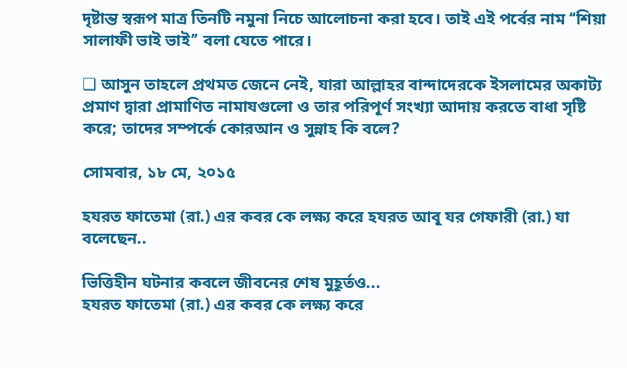দৃষ্টান্ত স্বরূপ মাত্র তিনটি নমুনা নিচে আলোচনা করা হবে। তাই এই পর্বের নাম ‘‘শিয়া সালাফী ভাই ভাই’’ বলা যেতে পারে।

❏ আসুন তাহলে প্রথমত জেনে নেই, যারা আল্লাহর বান্দাদেরকে ইসলামের অকাট্য প্রমাণ দ্বারা প্রামাণিত নামাযগুলো ও তার পরিপূর্ণ সংখ্যা আদায় করতে বাধা সৃষ্টি করে; তাদের সম্পর্কে কোরআন ও সুন্নাহ কি বলে?

সোমবার, ১৮ মে, ২০১৫

হযরত ফাতেমা (রা.) এর কবর কে লক্ষ্য করে হযরত আবূ যর গেফারী (রা.) যা বলেছেন..

ভিত্তিহীন ঘটনার কবলে জীবনের শেষ মুহূর্তও...
হযরত ফাতেমা (রা.) এর কবর কে লক্ষ্য করে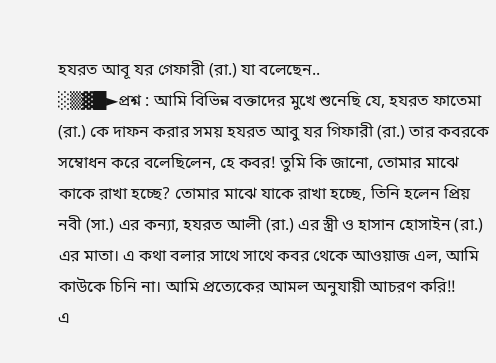হযরত আবূ যর গেফারী (রা.) যা বলেছেন..
░▒▓█►প্রশ্ন : আমি বিভিন্ন বক্তাদের মুখে শুনেছি যে, হযরত ফাতেমা (রা.) কে দাফন করার সময় হযরত আবু যর গিফারী (রা.) তার কবরকে সম্বোধন করে বলেছিলেন, হে কবর! তুমি কি জানো, তোমার মাঝে কাকে রাখা হচ্ছে? তোমার মাঝে যাকে রাখা হচ্ছে, তিনি হলেন প্রিয় নবী (সা.) এর কন্যা, হযরত আলী (রা.) এর স্ত্রী ও হাসান হোসাইন (রা.) এর মাতা। এ কথা বলার সাথে সাথে কবর থেকে আওয়াজ এল, আমি কাউকে চিনি না। আমি প্রত্যেকের আমল অনুযায়ী আচরণ করি!!
এ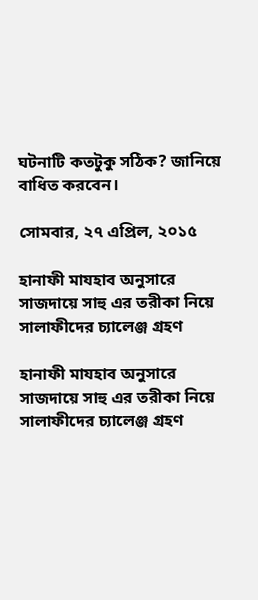ঘটনাটি কতটুকু সঠিক? জানিয়ে বাধিত করবেন।

সোমবার, ২৭ এপ্রিল, ২০১৫

হানাফী মাযহাব অনুসারে সাজদায়ে সাহু এর তরীকা নিয়ে সালাফীদের চ্যালেঞ্জ গ্রহণ

হানাফী মাযহাব অনুসারে সাজদায়ে সাহু এর তরীকা নিয়ে সালাফীদের চ্যালেঞ্জ গ্রহণ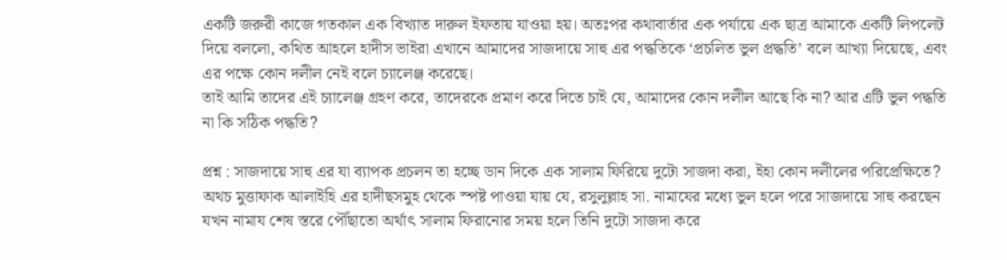একটি জরুরী কাজে গতকাল এক বিখ্যাত দারুল ইফতায় যাওয়া হয়। অতঃপর কথাবার্তার এক পর্যায়ে এক ছাত্র আমাকে একটি লিপলেট দিয়ে বললো, কথিত আহলে হাদীস ভাইরা এখানে আমাদের সাজদায়ে সাহু এর পদ্ধতিকে ‘প্রচলিত ভুল প্রদ্ধতি’ বলে আখ্যা দিয়েছে, এবং এর পক্ষে কোন দলীল নেই বলে চ্যালেঞ্জ করেছে।
তাই আমি তাদের এই চ্যালেঞ্জ গ্রহণ করে, তাদেরকে প্রমাণ করে দিতে চাই যে, আমাদের কোন দলীল আছে কি না? আর এটি ভুল পদ্ধতি না কি সঠিক পদ্ধতি?

প্রশ্ন : সাজদায়ে সাহু এর যা ব্যাপক প্রচলন তা হচ্ছে ডান দিকে এক সালাম ফিরিয়ে দুটো সাজদা করা, ইহা কোন দলীলের পরিপ্রেক্ষিতে? অথচ মুত্তাফাক আলাইহি এর হাদীছসমুহ থেকে স্পষ্ট পাওয়া যায় যে, রসুলুল্লাহ সা. নামাযের মধ্যে ভুল হলে পরে সাজদায়ে সাহু করছেন যখন নামায শেষ স্তরে পৌঁছাতো অর্থাৎ সালাম ফিরানোর সময় হলে তিনি দুটো সাজদা করে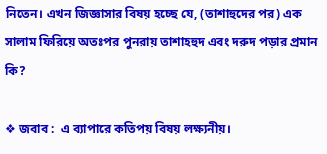নিতেন। এখন জিজ্ঞাসার বিষয় হচ্ছে যে, (তাশাহুদের পর) এক সালাম ফিরিয়ে অতঃপর পুনরায় তাশাহহুদ এবং দরুদ পড়ার প্রমান কি?

❖ জবাব :  এ ব্যাপারে কতিপয় বিষয় লক্ষ্যনীয়।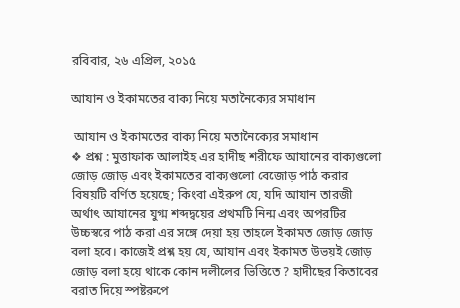রবিবার, ২৬ এপ্রিল, ২০১৫

আযান ও ইকামতের বাক্য নিয়ে মতানৈক্যের সমাধান

 আযান ও ইকামতের বাক্য নিয়ে মতানৈক্যের সমাধান
❖ প্রশ্ন : মুত্তাফাক আলাইহ এর হাদীছ শরীফে আযানের বাক্যগুলো জোড় জোড় এবং ইকামতের বাক্যগুলো বেজোড় পাঠ করার বিষয়টি বর্ণিত হয়েছে; কিংবা এইরুপ যে, যদি আযান তারজী অর্থাৎ আযানের যুগ্ম শব্দদ্বয়ের প্রথমটি নিন্ম এবং অপরটির উচ্চস্বরে পাঠ করা এর সঙ্গে দেয়া হয় তাহলে ইকামত জোড় জোড় বলা হবে। কাজেই প্রশ্ন হয় যে, আযান এবং ইকামত উভয়ই জোড় জোড় বলা হয়ে থাকে কোন দলীলের ভিত্তিতে ? হাদীছের কিতাবের বরাত দিয়ে স্পষ্টরুপে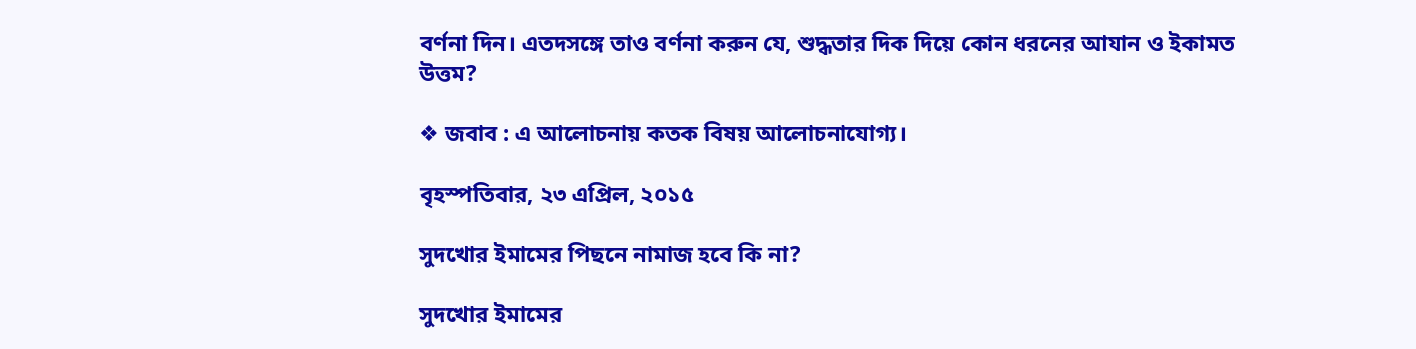বর্ণনা দিন। এতদসঙ্গে তাও বর্ণনা করুন যে, শুদ্ধতার দিক দিয়ে কোন ধরনের আযান ও ইকামত উত্তম?

❖ জবাব : এ আলোচনায় কতক বিষয় আলোচনাযোগ্য।

বৃহস্পতিবার, ২৩ এপ্রিল, ২০১৫

সুদখোর ইমামের পিছনে নামাজ হবে কি না?

সুদখোর ইমামের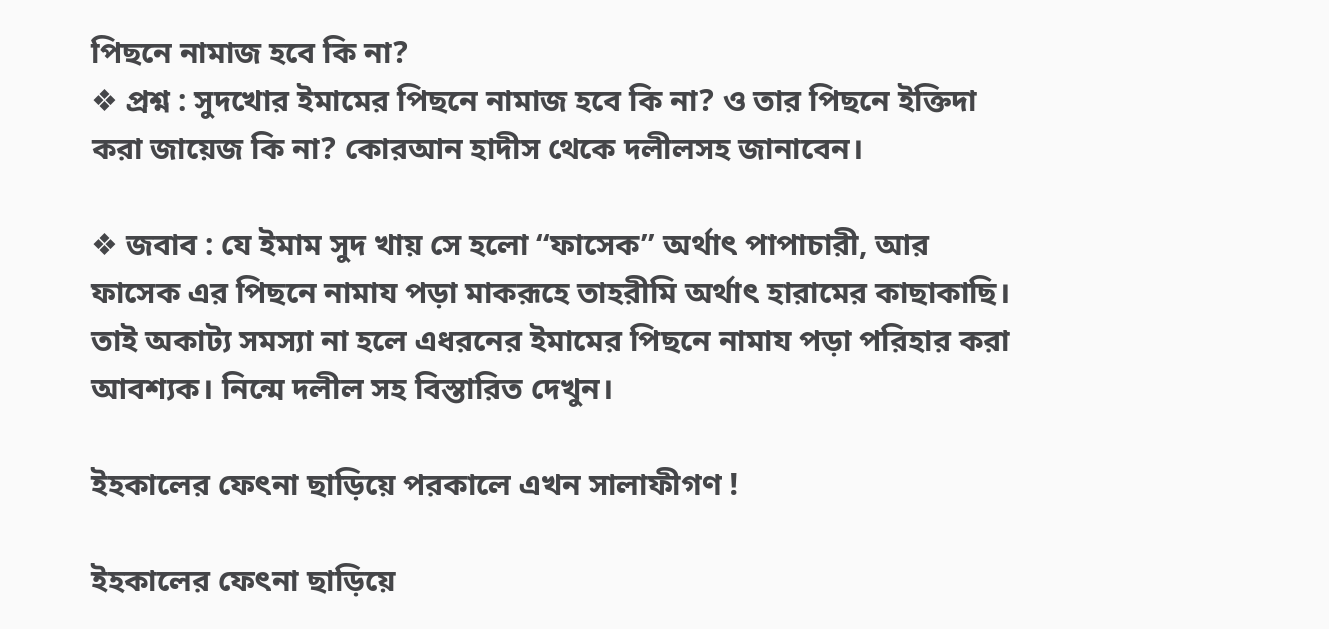পিছনে নামাজ হবে কি না?
❖ প্রশ্ন : সুদখোর ইমামের পিছনে নামাজ হবে কি না? ও তার পিছনে ইক্তিদা করা জায়েজ কি না? কোরআন হাদীস থেকে দলীলসহ জানাবেন।

❖ জবাব : যে ইমাম সুদ খায় সে হলো ‘‘ফাসেক’’ অর্থাৎ পাপাচারী, আর ফাসেক এর পিছনে নামায পড়া মাকরূহে তাহরীমি অর্থাৎ হারামের কাছাকাছি। তাই অকাট্য সমস্যা না হলে এধরনের ইমামের পিছনে নামায পড়া পরিহার করা আবশ্যক। নিন্মে দলীল সহ বিস্তারিত দেখুন।

ইহকালের ফেৎনা ছাড়িয়ে পরকালে এখন সালাফীগণ !

ইহকালের ফেৎনা ছাড়িয়ে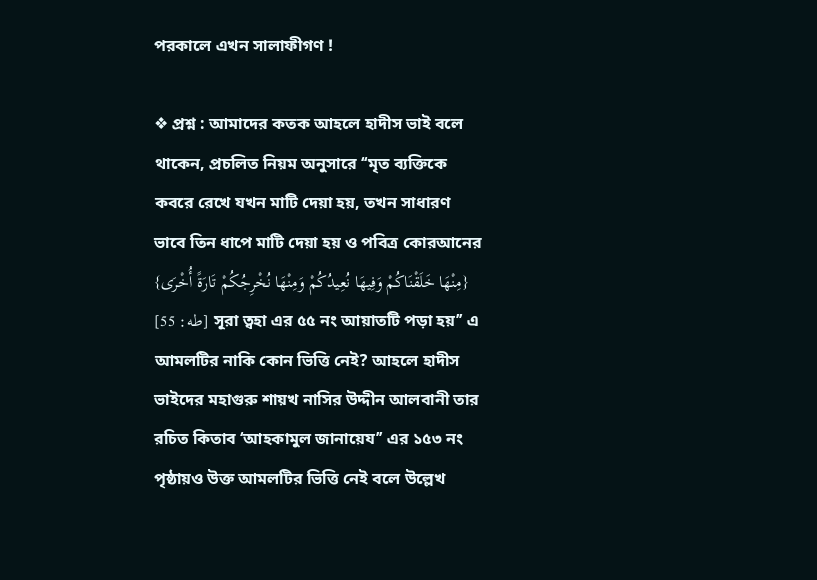পরকালে এখন সালাফীগণ !

❖ প্রশ্ন : আমাদের কতক আহলে হাদীস ভাই বলে থাকেন, প্রচলিত নিয়ম অনুসারে ‘‘মৃত ব্যক্তিকে কবরে রেখে যখন মাটি দেয়া হয়, তখন সাধারণ ভাবে তিন ধাপে মাটি দেয়া হয় ও পবিত্র কোরআনের {مِنْهَا خَلَقْنَاكُمْ وَفِيهَا نُعِيدُكُمْ وَمِنْهَا نُخْرِجُكُمْ تَارَةً أُخْرَى} [طه: 55] সূরা ত্বহা এর ৫৫ নং আয়াতটি পড়া হয়’’ এ আমলটির নাকি কোন ভিত্তি নেই? আহলে হাদীস ভাইদের মহাগুরু শায়খ নাসির উদ্দীন আলবানী তার রচিত কিতাব ‘আহকামুল জানায়েয’’ এর ১৫৩ নং পৃষ্ঠায়ও উক্ত আমলটির ভিত্তি নেই বলে উল্লেখ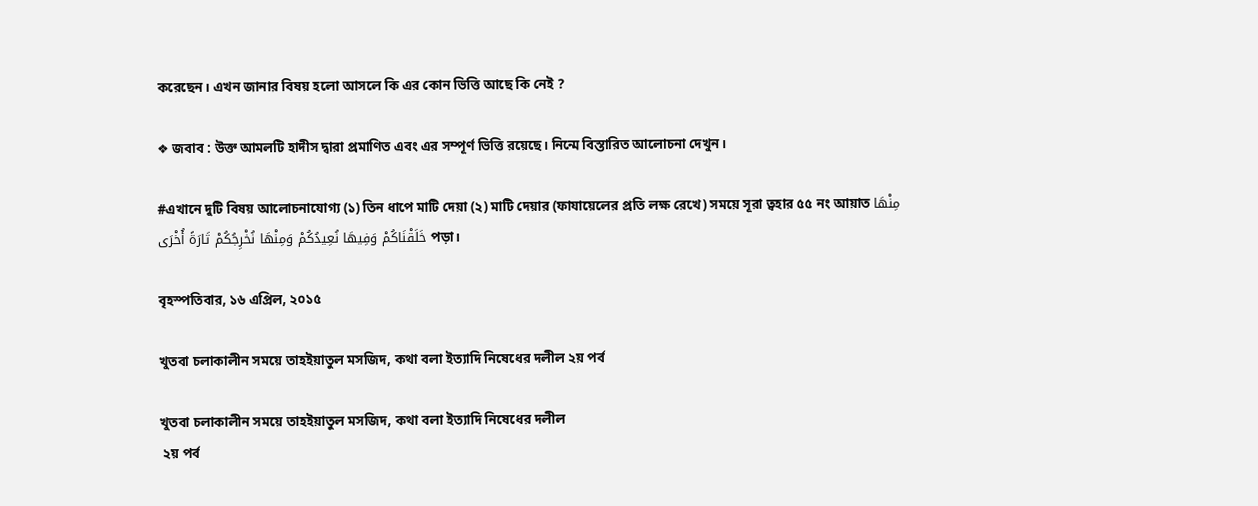করেছেন। এখন জানার বিষয় হলো আসলে কি এর কোন ভিত্তি আছে কি নেই ?

❖ জবাব : উক্ত আমলটি হাদীস দ্বারা প্রমাণিত এবং এর সম্পূর্ণ ভিত্তি রয়েছে। নিন্মে বিস্তারিত আলোচনা দেখুন।

#এখানে দুটি বিষয় আলোচনাযোগ্য (১) তিন ধাপে মাটি দেয়া (২) মাটি দেয়ার (ফাযায়েলের প্রতি লক্ষ রেখে) সময়ে সূরা ত্বহার ৫৫ নং আয়াত مِنْهَا خَلَقْنَاكُمْ وَفِيهَا نُعِيدُكُمْ وَمِنْهَا نُخْرِجُكُمْ تَارَةً أُخْرَى পড়া।

বৃহস্পতিবার, ১৬ এপ্রিল, ২০১৫

খুতবা চলাকালীন সময়ে তাহইয়াতুল মসজিদ, কথা বলা ইত্যাদি নিষেধের দলীল ২য় পর্ব

খুতবা চলাকালীন সময়ে তাহইয়াতুল মসজিদ, কথা বলা ইত্যাদি নিষেধের দলীল
 ২য় পর্ব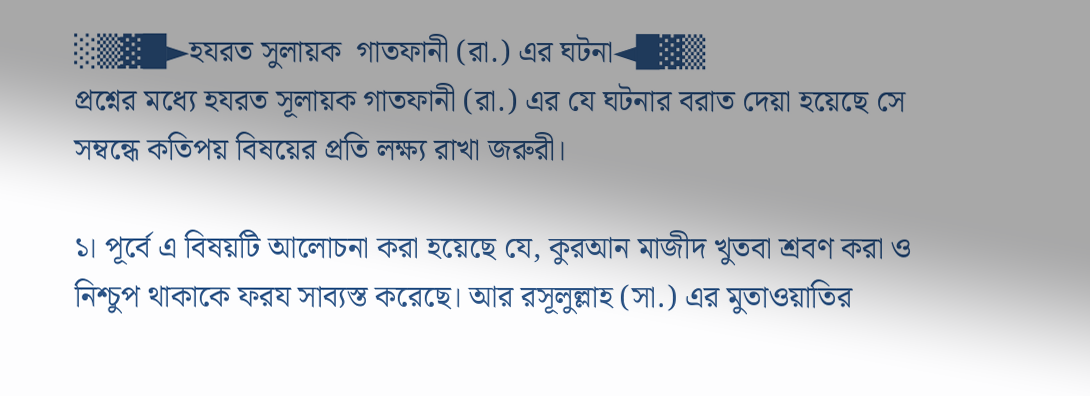░▒▓█►হযরত সুলায়ক  গাতফানী (রা.) এর ঘটনা◄█▓▒
প্রশ্নের মধ্যে হযরত সূলায়ক গাতফানী (রা.) এর যে ঘটনার বরাত দেয়া হয়েছে সে সম্বন্ধে কতিপয় বিষয়ের প্রতি লক্ষ্য রাখা জরুরী।

১। পূর্বে এ বিষয়টি আলোচনা করা হয়েছে যে, কুরআন মাজীদ খুতবা শ্রবণ করা ও নিশ্চুপ থাকাকে ফরয সাব্যস্ত করেছে। আর রসূলুল্লাহ (সা.) এর মুতাওয়াতির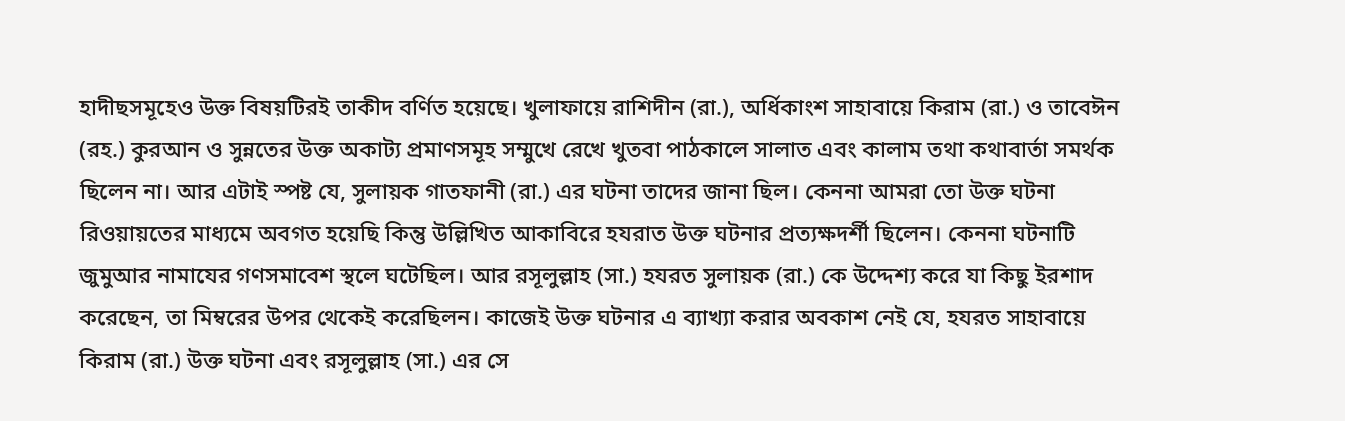হাদীছসমূহেও উক্ত বিষয়টিরই তাকীদ বর্ণিত হয়েছে। খুলাফায়ে রাশিদীন (রা.), অর্ধিকাংশ সাহাবায়ে কিরাম (রা.) ও তাবেঈন (রহ.) কুরআন ও সুন্নতের উক্ত অকাট্য প্রমাণসমূহ সম্মুখে রেখে খুতবা পাঠকালে সালাত এবং কালাম তথা কথাবার্তা সমর্থক ছিলেন না। আর এটাই স্পষ্ট যে, সুলায়ক গাতফানী (রা.) এর ঘটনা তাদের জানা ছিল। কেননা আমরা তো উক্ত ঘটনা রিওয়ায়তের মাধ্যমে অবগত হয়েছি কিন্তু উল্লিখিত আকাবিরে হযরাত উক্ত ঘটনার প্রত্যক্ষদর্শী ছিলেন। কেননা ঘটনাটি জুমুআর নামাযের গণসমাবেশ স্থলে ঘটেছিল। আর রসূলুল্লাহ (সা.) হযরত সুলায়ক (রা.) কে উদ্দেশ্য করে যা কিছু ইরশাদ করেছেন, তা মিম্বরের উপর থেকেই করেছিলন। কাজেই উক্ত ঘটনার এ ব্যাখ্যা করার অবকাশ নেই যে, হযরত সাহাবায়ে কিরাম (রা.) উক্ত ঘটনা এবং রসূলুল্লাহ (সা.) এর সে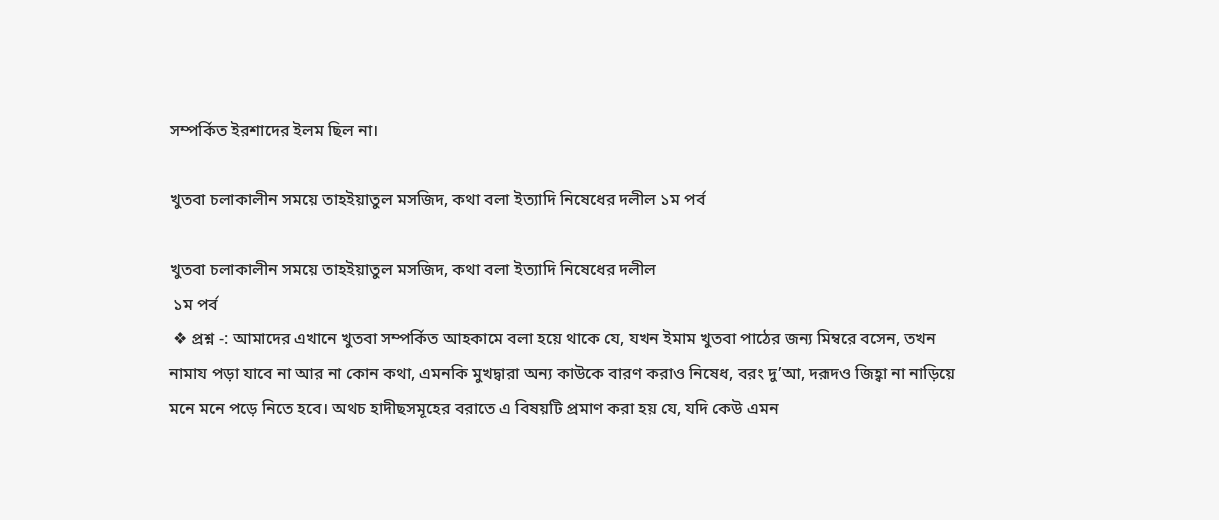সম্পর্কিত ইরশাদের ইলম ছিল না।

খুতবা চলাকালীন সময়ে তাহইয়াতুল মসজিদ, কথা বলা ইত্যাদি নিষেধের দলীল ১ম পর্ব

খুতবা চলাকালীন সময়ে তাহইয়াতুল মসজিদ, কথা বলা ইত্যাদি নিষেধের দলীল
 ১ম পর্ব
 ❖ প্রশ্ন -: আমাদের এখানে খুতবা সম্পর্কিত আহকামে বলা হয়ে থাকে যে, যখন ইমাম খুতবা পাঠের জন্য মিম্বরে বসেন, তখন নামায পড়া যাবে না আর না কোন কথা, এমনকি মুখদ্বারা অন্য কাউকে বারণ করাও নিষেধ, বরং দু’আ, দরূদও জিহ্বা না নাড়িয়ে মনে মনে পড়ে নিতে হবে। অথচ হাদীছসমূহের বরাতে এ বিষয়টি প্রমাণ করা হয় যে, যদি কেউ এমন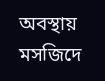অবস্থায় মসজিদে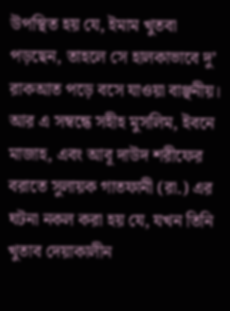উপস্থিত হয় যে, ইমাম খুতবা পড়ছেন, তাহলে সে হালকাভাবে দু’ রাকআত পড়ে বসে যাওয়া বাঞ্ছনীয়। আর এ সম্বন্ধে সহীহ মুসলিম, ইবনে মাজাহ, এবং আবূ দাউদ শরীফের বরাতে সুলায়ক গাতফানী (রা.) এর ঘটনা নকল করা হয় যে, যখন তিনি খুতাব দেয়াকালীন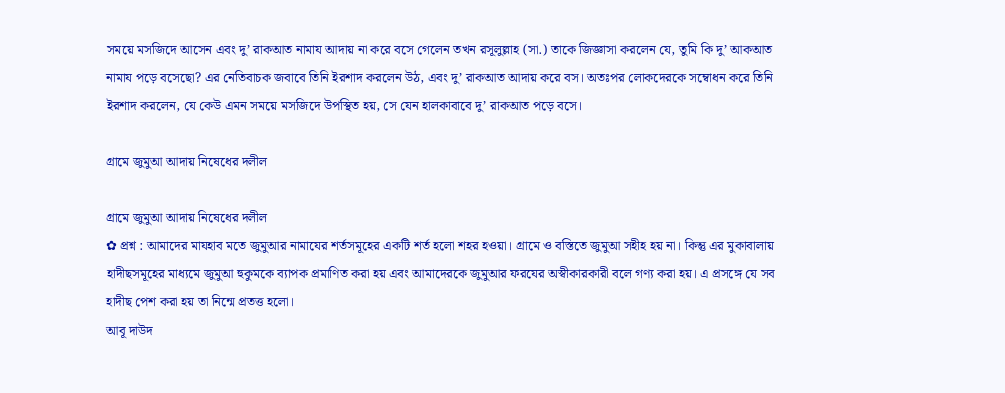সময়ে মসজিদে আসেন এবং দু’ রাকআত নামায আদায় না করে বসে গেলেন তখন রসূলুল্লাহ (সা.) তাকে জিজ্ঞাসা করলেন যে, তুমি কি দু’ আকআত নামায পড়ে বসেছো? এর নেতিবাচক জবাবে তিনি ইরশাদ করলেন উঠ, এবং দু’ রাকআত আদায় করে বস। অতঃপর লোকদেরকে সম্বোধন করে তিনি ইরশাদ করলেন, যে কেউ এমন সময়ে মসজিদে উপস্থিত হয়, সে যেন হালকাবাবে দু’ রাকআত পড়ে বসে।

গ্রামে জুমুআ আদায় নিষেধের দলীল

গ্রামে জুমুআ আদায় নিষেধের দলীল
✿ প্রশ্ন : আমাদের মাযহাব মতে জুমুআর নামাযের শর্তসমূহের একটি শর্ত হলো শহর হওয়া। গ্রামে ও বস্তিতে জুমুআ সহীহ হয় না। কিন্তু এর মুকাবালায় হাদীছসমূহের মাধ্যমে জুমুআ হুকুমকে ব্যাপক প্রমাণিত করা হয় এবং আমাদেরকে জুমুআর ফরযের অস্বীকারকারী বলে গণ্য করা হয়। এ প্রসঙ্গে যে সব হাদীছ পেশ করা হয় তা নিন্মে প্রতত্ত হলো।
আবূ দাউদ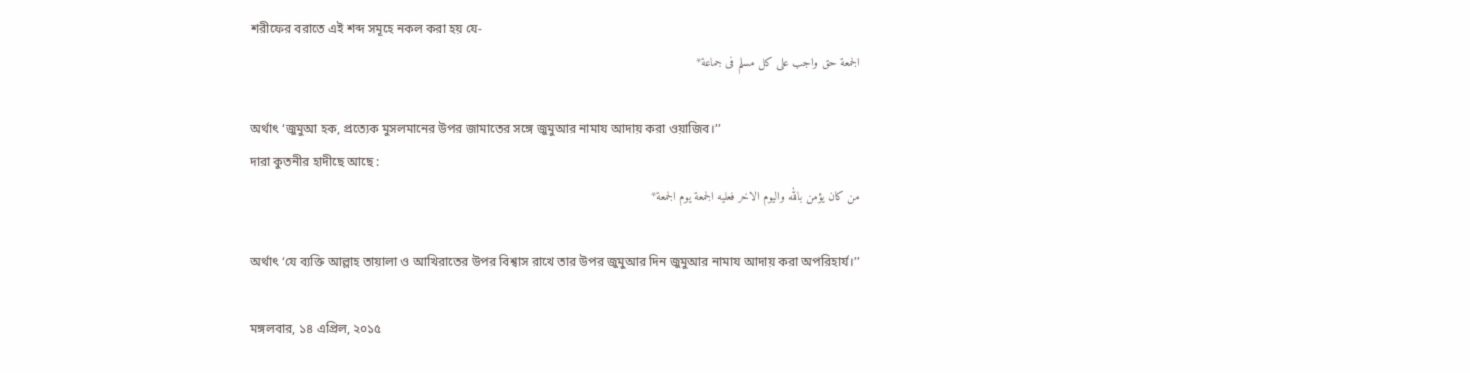শরীফের বরাতে এই শব্দ সমূহে নকল করা হয় যে-
الجمعة حق واجب على كل مسلم فى جماعة*

অর্থাৎ ‘জুমুআ হক, প্রত্যেক মুসলমানের উপর জামাতের সঙ্গে জুমুআর নামায আদায় করা ওয়াজিব।’’
দারা কুতনীর হাদীছে আছে :
من كان يؤمن بالله واليوم الاخر فعليه الجمعة يوم الجمعة*

অর্থাৎ ‘যে ব্যক্তি আল্লাহ তায়ালা ও আখিরাতের উপর বিশ্বাস রাখে তার উপর জুমুআর দিন জুমুআর নামায আদায় করা অপরিহার্য।’’

মঙ্গলবার, ১৪ এপ্রিল, ২০১৫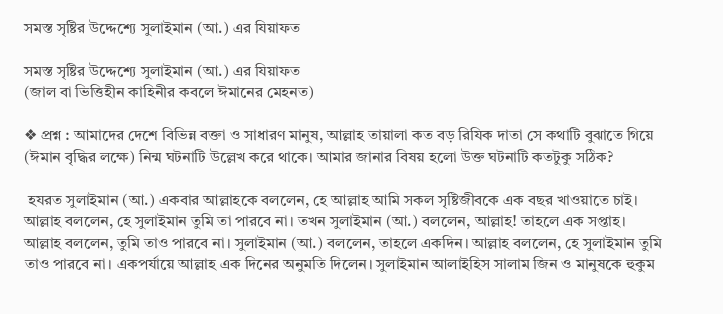সমস্ত সৃষ্টির উদ্দেশ্যে সুলাইমান (আ.) এর যিয়াফত

সমস্ত সৃষ্টির উদ্দেশ্যে সুলাইমান (আ.) এর যিয়াফত
(জাল বা ভিত্তিহীন কাহিনীর কবলে ঈমানের মেহনত)

❖ প্রশ্ন : আমাদের দেশে বিভিন্ন বক্তা ও সাধারণ মানুষ, আল্লাহ তায়ালা কত বড় রিযিক দাতা সে কথাটি বুঝাতে গিয়ে (ঈমান বৃদ্ধির লক্ষে) নিন্ম ঘটনাটি উল্লেখ করে থাকে। আমার জানার বিষয় হলো উক্ত ঘটনাটি কতটুকু সঠিক?

 হযরত সুলাইমান (আ.) একবার আল্লাহকে বললেন, হে আল্লাহ আমি সকল সৃষ্টিজীবকে এক বছর খাওয়াতে চাই। আল্লাহ বললেন, হে সুলাইমান তুমি তা পারবে না। তখন সুলাইমান (আ.) বললেন, আল্লাহ! তাহলে এক সপ্তাহ। আল্লাহ বললেন, তুমি তাও পারবে না। সুলাইমান (আ.) বললেন, তাহলে একদিন। আল্লাহ বললেন, হে সুলাইমান তুমি তাও পারবে না। একপর্যায়ে আল্লাহ এক দিনের অনুমতি দিলেন। সুলাইমান আলাইহিস সালাম জিন ও মানুষকে হুকুম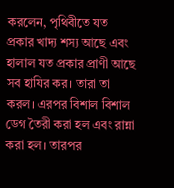করলেন, পৃথিবীতে যত প্রকার খাদ্য শস্য আছে এবং হালাল যত প্রকার প্রাণী আছে সব হাযির কর। তারা তা করল। এরপর বিশাল বিশাল ডেগ তৈরী করা হল এবং রান্না করা হল। তারপর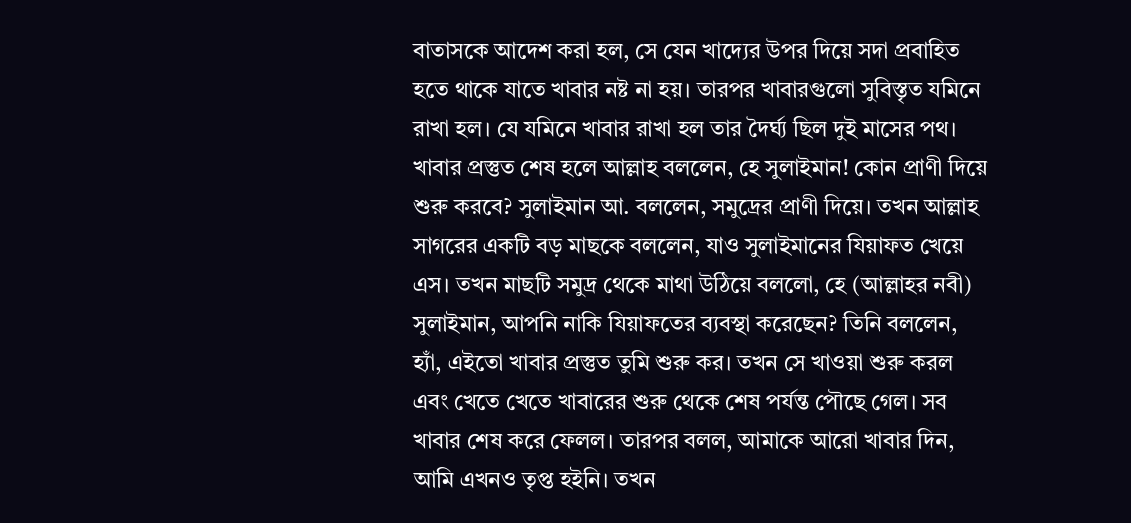বাতাসকে আদেশ করা হল, সে যেন খাদ্যের উপর দিয়ে সদা প্রবাহিত হতে থাকে যাতে খাবার নষ্ট না হয়। তারপর খাবারগুলো সুবিস্তৃত যমিনে রাখা হল। যে যমিনে খাবার রাখা হল তার দৈর্ঘ্য ছিল দুই মাসের পথ। খাবার প্রস্তুত শেষ হলে আল্লাহ বললেন, হে সুলাইমান! কোন প্রাণী দিয়ে শুরু করবে? সুলাইমান আ. বললেন, সমুদ্রের প্রাণী দিয়ে। তখন আল্লাহ সাগরের একটি বড় মাছকে বললেন, যাও সুলাইমানের যিয়াফত খেয়ে এস। তখন মাছটি সমুদ্র থেকে মাথা উঠিয়ে বললো, হে (আল্লাহর নবী) সুলাইমান, আপনি নাকি যিয়াফতের ব্যবস্থা করেছেন? তিনি বললেন, হ্যাঁ, এইতো খাবার প্রস্তুত তুমি শুরু কর। তখন সে খাওয়া শুরু করল এবং খেতে খেতে খাবারের শুরু থেকে শেষ পর্যন্ত পৌছে গেল। সব খাবার শেষ করে ফেলল। তারপর বলল, আমাকে আরো খাবার দিন, আমি এখনও তৃপ্ত হইনি। তখন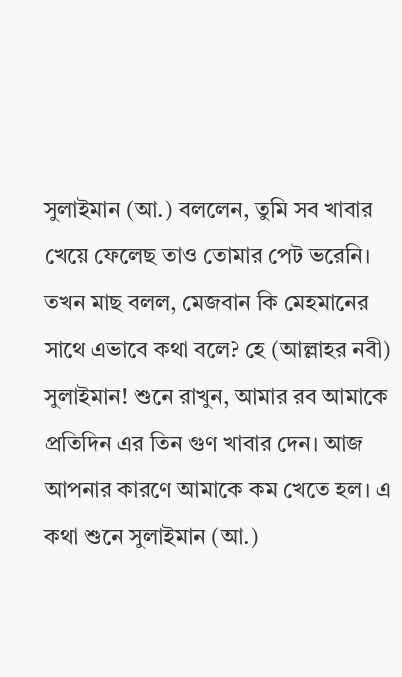সুলাইমান (আ.) বললেন, তুমি সব খাবার খেয়ে ফেলেছ তাও তোমার পেট ভরেনি। তখন মাছ বলল, মেজবান কি মেহমানের সাথে এভাবে কথা বলে? হে (আল্লাহর নবী) সুলাইমান! শুনে রাখুন, আমার রব আমাকে প্রতিদিন এর তিন গুণ খাবার দেন। আজ আপনার কারণে আমাকে কম খেতে হল। এ কথা শুনে সুলাইমান (আ.)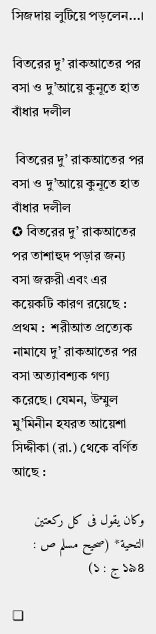সিজদায় লুটিয়ে পড়লেন...।

বিতরের দু’ রাকআতের পর বসা ও দু’আয়ে কুনূতে হাত বাঁধার দলীল

 বিতরের দু’ রাকআতের পর বসা ও দু’আয়ে কুনূতে হাত বাঁধার দলীল
✪ বিতরের দু’ রাকআতের পর তাশাহুদ পড়ার জন্য বসা জরুরী এবং এর কয়েকটি কারণ রয়েছে :
প্রথম :  শরীআত প্রত্যেক নামাযে দু’ রাকআতের পর বসা অত্যাবশ্যক গণ্য করেছে। যেমন, উম্মুল মু’মিনীন হযরত আয়েশা সিদ্দীকা (রা.) থেকে বর্ণিত আছে :

وكان يقول فى كل ركعتين التحية* (صحيح مسلم ص : ১৯৪ ج : ১)

❏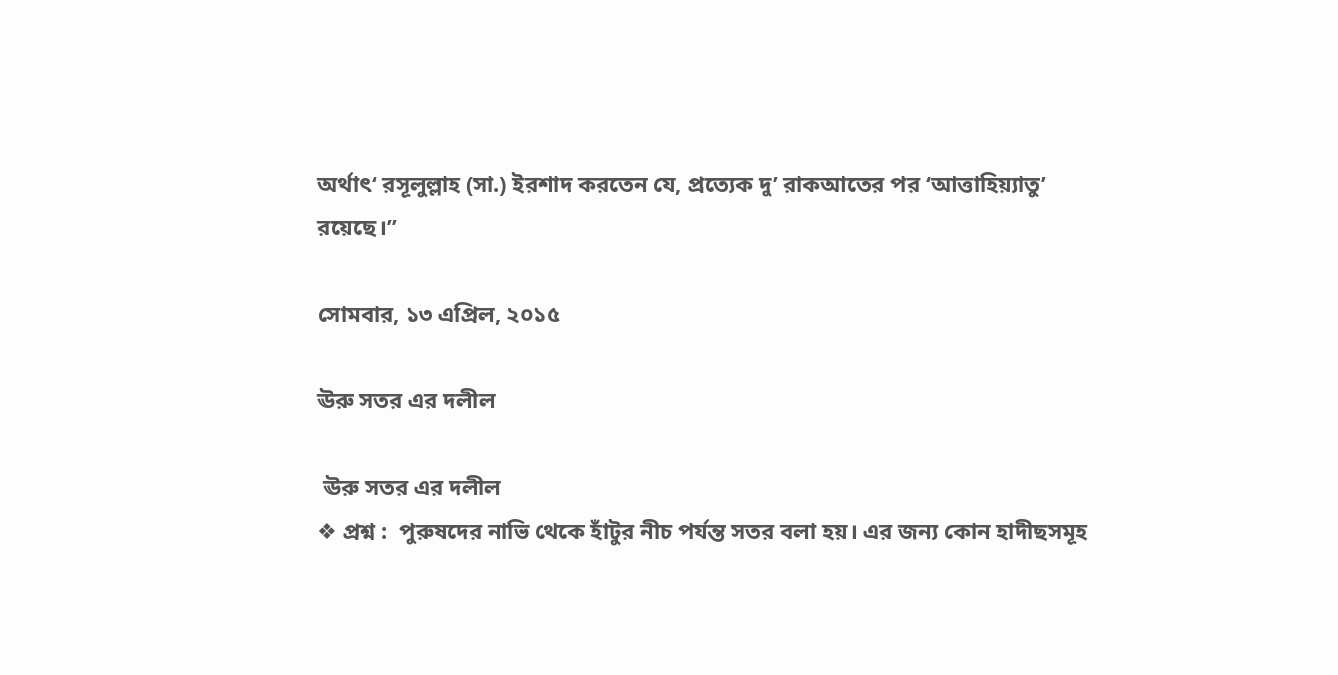অর্থাৎ‘ রসূলুল্লাহ (সা.) ইরশাদ করতেন যে, প্রত্যেক দু’ রাকআতের পর ‘আত্তাহিয়্যাতু’ রয়েছে।’’

সোমবার, ১৩ এপ্রিল, ২০১৫

ঊরু সতর এর দলীল

 ঊরু সতর এর দলীল
❖ প্রশ্ন :  পুরুষদের নাভি থেকে হাঁটুর নীচ পর্যন্ত সতর বলা হয়। এর জন্য কোন হাদীছসমূহ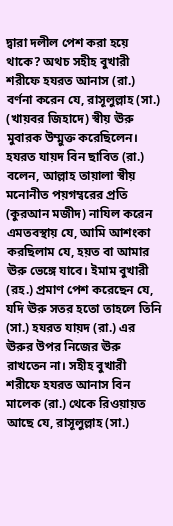দ্বারা দলীল পেশ করা হয়ে থাকে? অথচ সহীহ বুখারী শরীফে হযরত আনাস (রা.) বর্ণনা করেন যে, রাসূলুল্লাহ (সা.) (খায়বর জিহাদে) স্বীয় ঊরু মুবারক উম্মুক্ত করেছিলেন। হযরত যায়দ বিন ছাবিত (রা.) বলেন, আল্লাহ তায়ালা স্বীয় মনোনীত পয়গম্বরের প্রতি (কুরআন মজীদ) নাযিল করেন এমতবস্থায় যে, আমি আশংকা করছিলাম যে, হয়ত বা আমার ঊরু ভেঙ্গে যাবে। ইমাম বুখারী (রহ.) প্রমাণ পেশ করেছেন যে, যদি ঊরু সতর হতো তাহলে তিনি (সা.) হযরত যায়দ (রা.) এর ঊরুর উপর নিজের ঊরু রাখতেন না। সহীহ বুখারী শরীফে হযরত আনাস বিন মালেক (রা.) থেকে রিওয়ায়ত আছে যে, রাসূলুল্লাহ (সা.)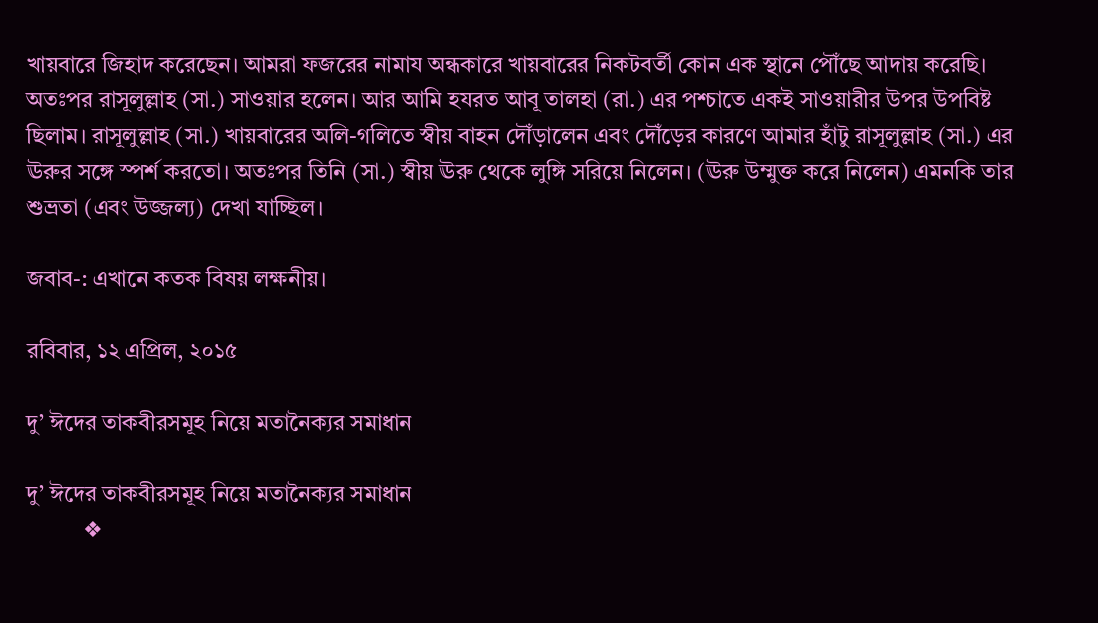খায়বারে জিহাদ করেছেন। আমরা ফজরের নামায অন্ধকারে খায়বারের নিকটবর্তী কোন এক স্থানে পৌঁছে আদায় করেছি। অতঃপর রাসূলুল্লাহ (সা.) সাওয়ার হলেন। আর আমি হযরত আবূ তালহা (রা.) এর পশ্চাতে একই সাওয়ারীর উপর উপবিষ্ট ছিলাম। রাসূলুল্লাহ (সা.) খায়বারের অলি-গলিতে স্বীয় বাহন দৌঁড়ালেন এবং দৌঁড়ের কারণে আমার হাঁটু রাসূলুল্লাহ (সা.) এর ঊরুর সঙ্গে স্পর্শ করতো। অতঃপর তিনি (সা.) স্বীয় ঊরু থেকে লুঙ্গি সরিয়ে নিলেন। (ঊরু উম্মুক্ত করে নিলেন) এমনকি তার শুভ্রতা (এবং উজ্জল্য) দেখা যাচ্ছিল।

জবাব-: এখানে কতক বিষয় লক্ষনীয়।

রবিবার, ১২ এপ্রিল, ২০১৫

দু’ ঈদের তাকবীরসমূহ নিয়ে মতানৈক্যর সমাধান

দু’ ঈদের তাকবীরসমূহ নিয়ে মতানৈক্যর সমাধান
          ❖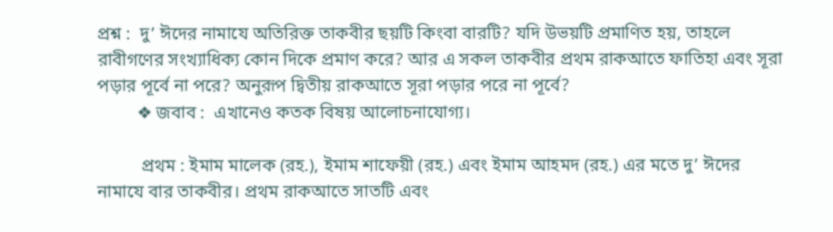প্রশ্ন :  দু’ ঈদের নামাযে অতিরিক্ত তাকবীর ছয়টি কিংবা বারটি? যদি উভয়টি প্রমাণিত হয়, তাহলে রাবীগণের সংখ্যাধিক্য কোন দিকে প্রমাণ করে? আর এ সকল তাকবীর প্রথম রাকআতে ফাতিহা এবং সূরা পড়ার পূর্বে না পরে? অনুরূপ দ্বিতীয় রাকআতে সূরা পড়ার পরে না পূর্বে?
         ❖ জবাব :  এখানেও কতক বিষয় আলোচনাযোগ্য।

          প্রথম : ইমাম মালেক (রহ.), ইমাম শাফেয়ী (রহ.) এবং ইমাম আহমদ (রহ.) এর মতে দু’ ঈদের নামাযে বার তাকবীর। প্রথম রাকআতে সাতটি এবং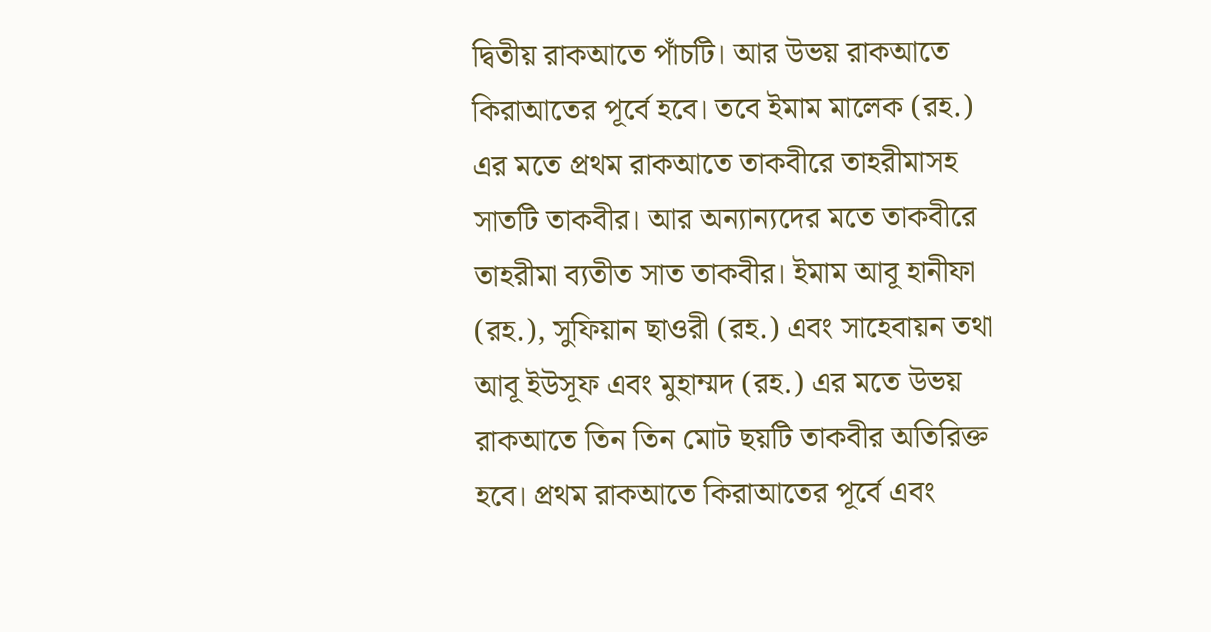দ্বিতীয় রাকআতে পাঁচটি। আর উভয় রাকআতে কিরাআতের পূর্বে হবে। তবে ইমাম মালেক (রহ.) এর মতে প্রথম রাকআতে তাকবীরে তাহরীমাসহ সাতটি তাকবীর। আর অন্যান্যদের মতে তাকবীরে তাহরীমা ব্যতীত সাত তাকবীর। ইমাম আবূ হানীফা (রহ.), সুফিয়ান ছাওরী (রহ.) এবং সাহেবায়ন তথা আবূ ইউসূফ এবং মুহাম্মদ (রহ.) এর মতে উভয় রাকআতে তিন তিন মোট ছয়টি তাকবীর অতিরিক্ত হবে। প্রথম রাকআতে কিরাআতের পূর্বে এবং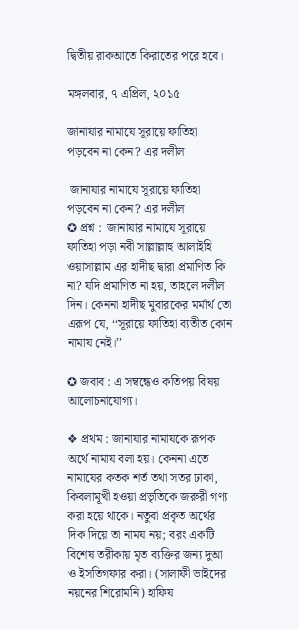দ্বিতীয় রাকআতে কিরাতের পরে হবে।

মঙ্গলবার, ৭ এপ্রিল, ২০১৫

জানাযার নামাযে সূরায়ে ফাতিহা পড়বেন না কেন? এর দলীল

 জানাযার নামাযে সূরায়ে ফাতিহা পড়বেন না কেন? এর দলীল
✪ প্রশ্ন :  জানাযার নামাযে সূরায়ে ফাতিহা পড়া নবী সাল্লাল্লাহু আলাইহি ওয়াসাল্লাম এর হাদীছ দ্বারা প্রমাণিত কি না? যদি প্রমাণিত না হয়, তাহলে দলীল দিন। কেননা হাদীছ মুবারকের মর্মার্থ তো এরূপ যে, ‘‘সূরায়ে ফাতিহা ব্যতীত কোন নামায নেই।’’

✪ জবাব : এ সম্বন্ধেও কতিপয় বিষয় আলোচনাযোগ্য।

❖ প্রথম : জানাযার নামাযকে রূপক অর্থে নামায বলা হয়। কেননা এতে নামাযের কতক শর্ত তথা সতর ঢাকা, কিবলামূখী হওয়া প্রভৃতিকে জরুরী গণ্য করা হয়ে থাকে। নতুবা প্রকৃত অর্থের দিক দিয়ে তা নাময নয়; বরং একটি বিশেষ তরীকায় মৃত ব্যক্তির জন্য দুআ ও ইসতিগফার করা। (সালাফী ভাইদের নয়নের শিরোমনি) হাফিয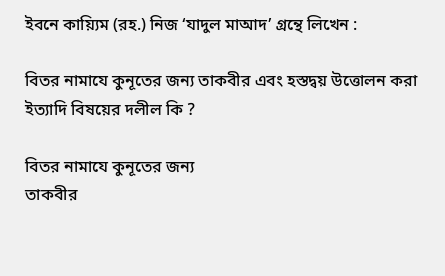ইবনে কায়্যিম (রহ.) নিজ ‘যাদুল মাআদ’ গ্রন্থে লিখেন :

বিতর নামাযে কুনূতের জন্য তাকবীর এবং হস্তদ্বয় উত্তোলন করা ইত্যাদি বিষয়ের দলীল কি ?

বিতর নামাযে কুনূতের জন্য
তাকবীর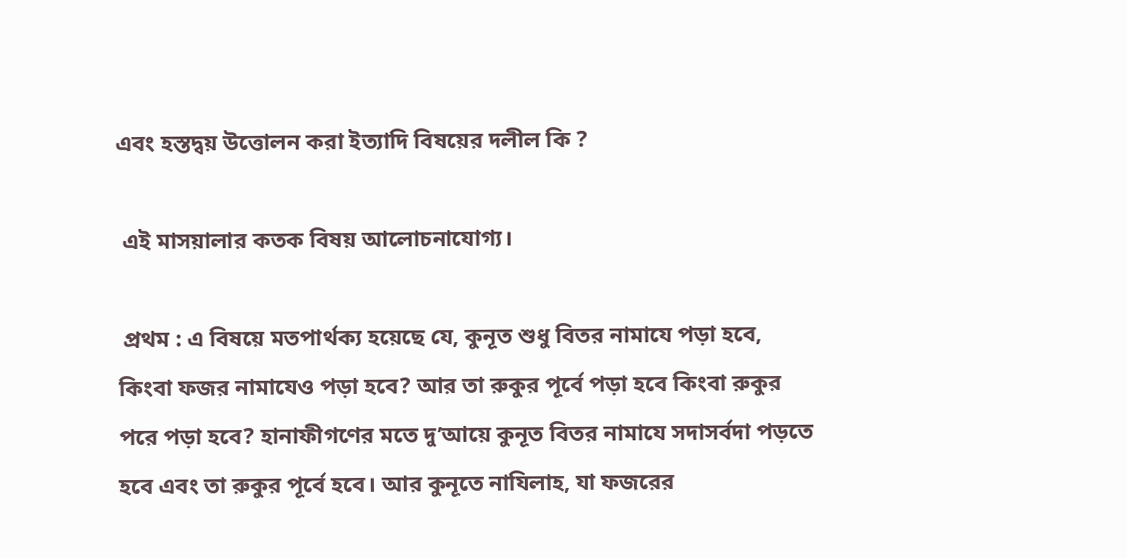এবং হস্তদ্বয় উত্তোলন করা ইত্যাদি বিষয়ের দলীল কি ?

 এই মাসয়ালার কতক বিষয় আলোচনাযোগ্য।

 প্রথম : এ বিষয়ে মতপার্থক্য হয়েছে যে, কুনূত শুধু বিতর নামাযে পড়া হবে, কিংবা ফজর নামাযেও পড়া হবে? আর তা রুকুর পূর্বে পড়া হবে কিংবা রুকুর পরে পড়া হবে? হানাফীগণের মতে দু’আয়ে কুনূত বিতর নামাযে সদাসর্বদা পড়তে হবে এবং তা রুকুর পূর্বে হবে। আর কুনূতে নাযিলাহ, যা ফজরের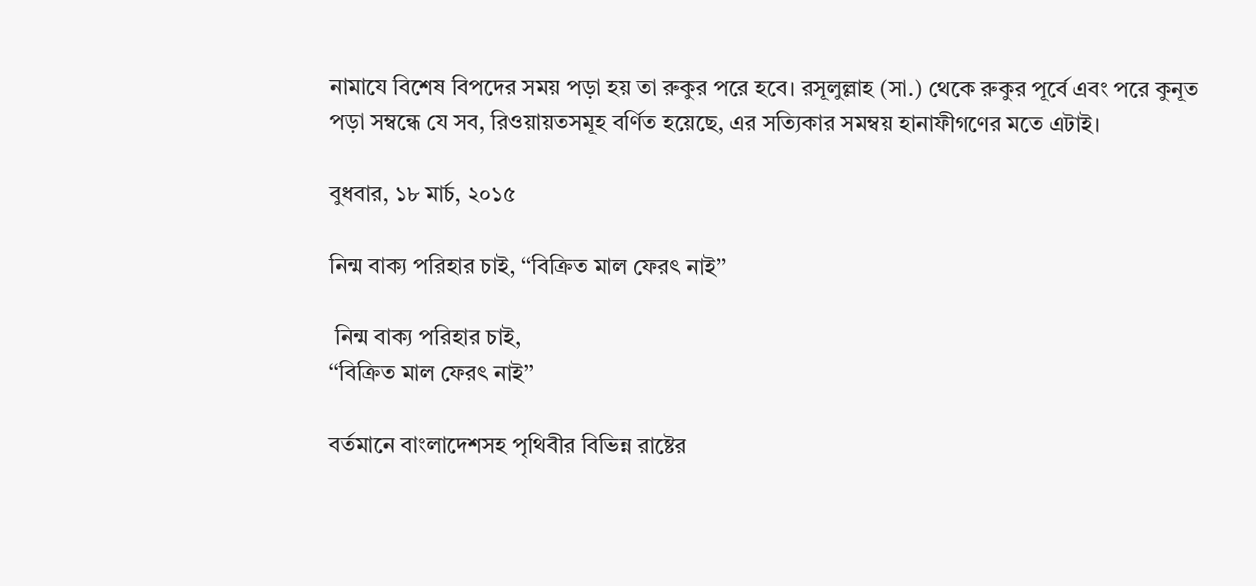নামাযে বিশেষ বিপদের সময় পড়া হয় তা রুকুর পরে হবে। রসূলুল্লাহ (সা.) থেকে রুকুর পূর্বে এবং পরে কুনূত পড়া সম্বন্ধে যে সব, রিওয়ায়তসমূহ বর্ণিত হয়েছে, এর সত্যিকার সমম্বয় হানাফীগণের মতে এটাই।

বুধবার, ১৮ মার্চ, ২০১৫

নিন্ম বাক্য পরিহার চাই, ‘‘বিক্রিত মাল ফেরৎ নাই’’

 নিন্ম বাক্য পরিহার চাই,
‘‘বিক্রিত মাল ফেরৎ নাই’’

বর্তমানে বাংলাদেশসহ পৃথিবীর বিভিন্ন রাষ্টের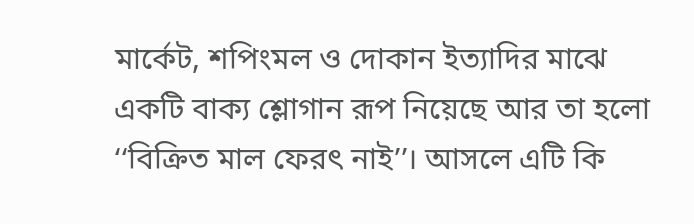মার্কেট, শপিংমল ও দোকান ইত্যাদির মাঝে একটি বাক্য শ্লোগান রূপ নিয়েছে আর তা হলো ‘‘বিক্রিত মাল ফেরৎ নাই’’। আসলে এটি কি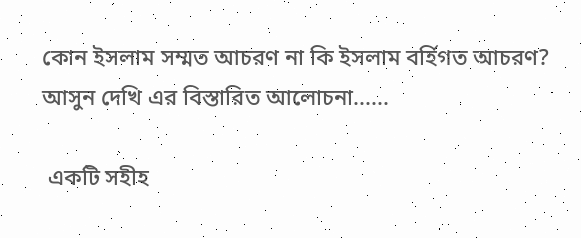কোন ইসলাম সম্মত আচরণ না কি ইসলাম বর্হিগত আচরণ? আসুন দেখি এর বিস্তারিত আলোচনা......

 একটি সহীহ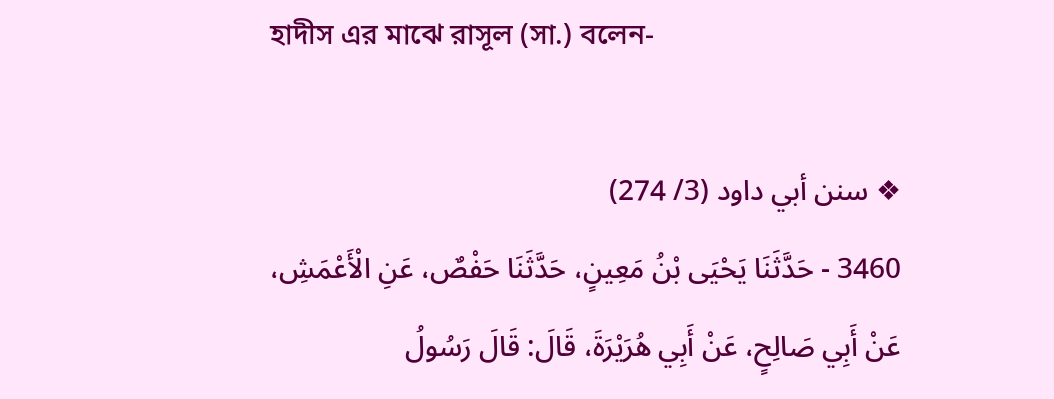হাদীস এর মাঝে রাসূল (সা.) বলেন-

❖ سنن أبي داود (3/ 274)
3460 - حَدَّثَنَا يَحْيَى بْنُ مَعِينٍ، حَدَّثَنَا حَفْصٌ، عَنِ الْأَعْمَشِ، عَنْ أَبِي صَالِحٍ، عَنْ أَبِي هُرَيْرَةَ، قَالَ: قَالَ رَسُولُ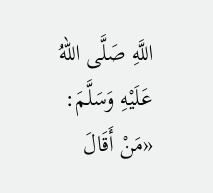اللَّهِ صَلَّى اللهُ عَلَيْهِ وَسَلَّمَ: «مَنْ أَقَالَ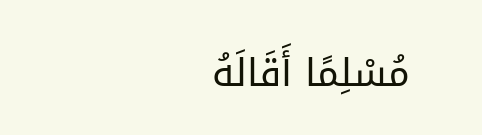مُسْلِمًا أَقَالَهُ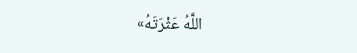اللَّهُ عَثْرَتَهُ»